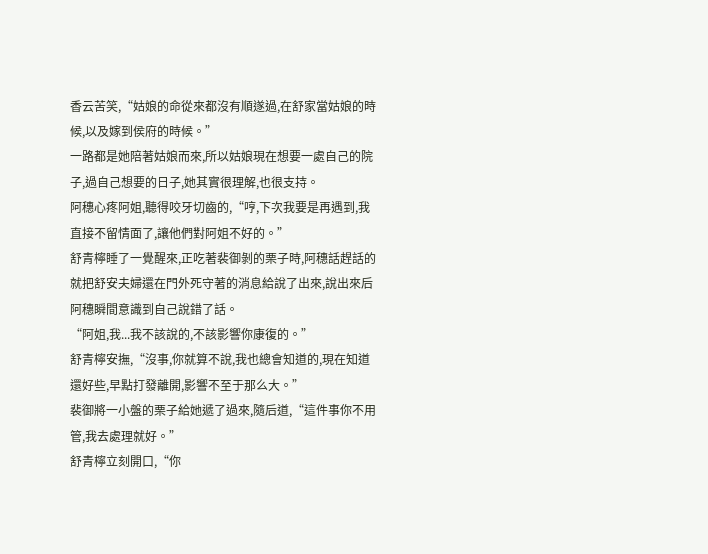香云苦笑,“姑娘的命從來都沒有順遂過,在舒家當姑娘的時候,以及嫁到侯府的時候。”
一路都是她陪著姑娘而來,所以姑娘現在想要一處自己的院子,過自己想要的日子,她其實很理解,也很支持。
阿穗心疼阿姐,聽得咬牙切齒的,“哼,下次我要是再遇到,我直接不留情面了,讓他們對阿姐不好的。”
舒青檸睡了一覺醒來,正吃著裴御剝的栗子時,阿穗話趕話的就把舒安夫婦還在門外死守著的消息給說了出來,說出來后阿穗瞬間意識到自己說錯了話。
“阿姐,我...我不該說的,不該影響你康復的。”
舒青檸安撫,“沒事,你就算不說,我也總會知道的,現在知道還好些,早點打發離開,影響不至于那么大。”
裴御將一小盤的栗子給她遞了過來,隨后道,“這件事你不用管,我去處理就好。”
舒青檸立刻開口,“你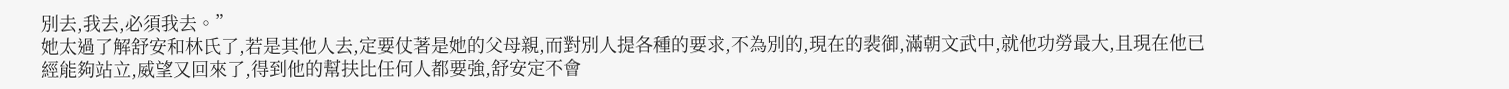別去,我去,必須我去。”
她太過了解舒安和林氏了,若是其他人去,定要仗著是她的父母親,而對別人提各種的要求,不為別的,現在的裴御,滿朝文武中,就他功勞最大,且現在他已經能夠站立,威望又回來了,得到他的幫扶比任何人都要強,舒安定不會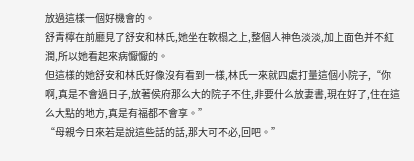放過這樣一個好機會的。
舒青檸在前廳見了舒安和林氏,她坐在軟榻之上,整個人神色淡淡,加上面色并不紅潤,所以她看起來病懨懨的。
但這樣的她舒安和林氏好像沒有看到一樣,林氏一來就四處打量這個小院子,“你啊,真是不會過日子,放著侯府那么大的院子不住,非要什么放妻書,現在好了,住在這么大點的地方,真是有福都不會享。”
“母親今日來若是說這些話的話,那大可不必,回吧。”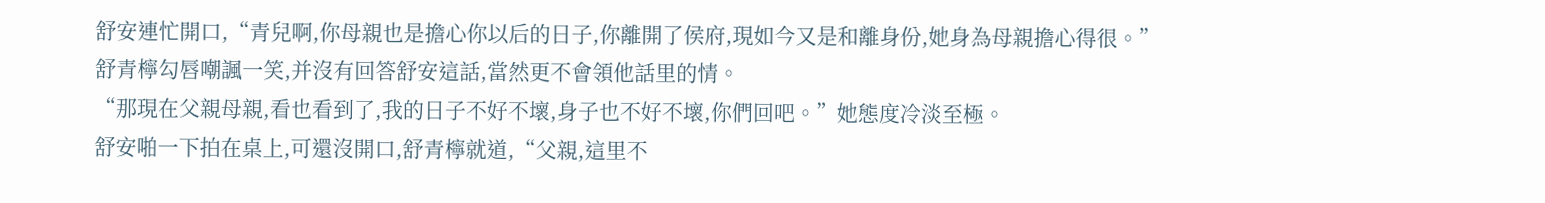舒安連忙開口,“青兒啊,你母親也是擔心你以后的日子,你離開了侯府,現如今又是和離身份,她身為母親擔心得很。”
舒青檸勾唇嘲諷一笑,并沒有回答舒安這話,當然更不會領他話里的情。
“那現在父親母親,看也看到了,我的日子不好不壞,身子也不好不壞,你們回吧。”她態度冷淡至極。
舒安啪一下拍在桌上,可還沒開口,舒青檸就道,“父親,這里不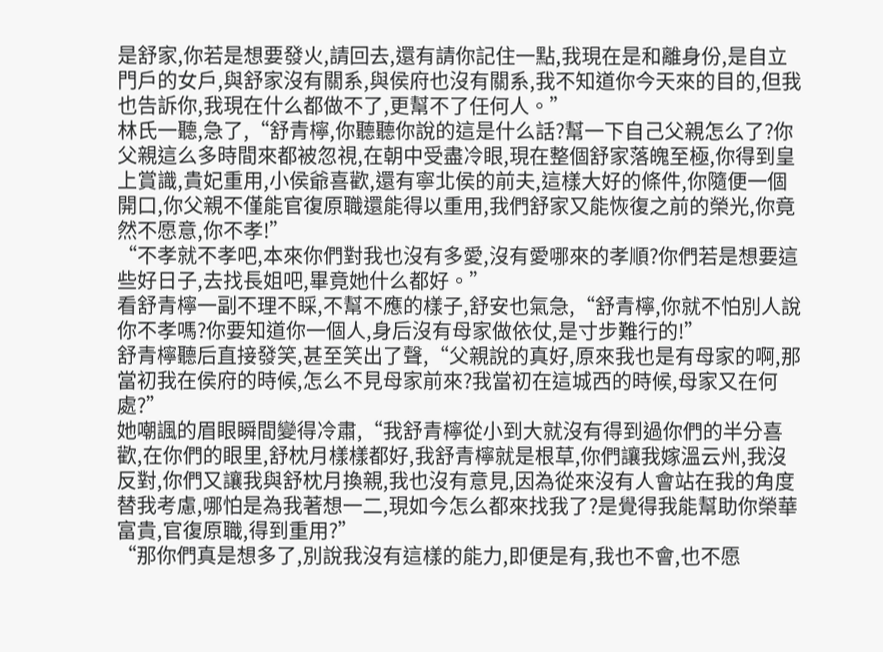是舒家,你若是想要發火,請回去,還有請你記住一點,我現在是和離身份,是自立門戶的女戶,與舒家沒有關系,與侯府也沒有關系,我不知道你今天來的目的,但我也告訴你,我現在什么都做不了,更幫不了任何人。”
林氏一聽,急了,“舒青檸,你聽聽你說的這是什么話?幫一下自己父親怎么了?你父親這么多時間來都被忽視,在朝中受盡冷眼,現在整個舒家落魄至極,你得到皇上賞識,貴妃重用,小侯爺喜歡,還有寧北侯的前夫,這樣大好的條件,你隨便一個開口,你父親不僅能官復原職還能得以重用,我們舒家又能恢復之前的榮光,你竟然不愿意,你不孝!”
“不孝就不孝吧,本來你們對我也沒有多愛,沒有愛哪來的孝順?你們若是想要這些好日子,去找長姐吧,畢竟她什么都好。”
看舒青檸一副不理不睬,不幫不應的樣子,舒安也氣急,“舒青檸,你就不怕別人說你不孝嗎?你要知道你一個人,身后沒有母家做依仗,是寸步難行的!”
舒青檸聽后直接發笑,甚至笑出了聲,“父親說的真好,原來我也是有母家的啊,那當初我在侯府的時候,怎么不見母家前來?我當初在這城西的時候,母家又在何處?”
她嘲諷的眉眼瞬間變得冷肅,“我舒青檸從小到大就沒有得到過你們的半分喜歡,在你們的眼里,舒枕月樣樣都好,我舒青檸就是根草,你們讓我嫁溫云州,我沒反對,你們又讓我與舒枕月換親,我也沒有意見,因為從來沒有人會站在我的角度替我考慮,哪怕是為我著想一二,現如今怎么都來找我了?是覺得我能幫助你榮華富貴,官復原職,得到重用?”
“那你們真是想多了,別說我沒有這樣的能力,即便是有,我也不會,也不愿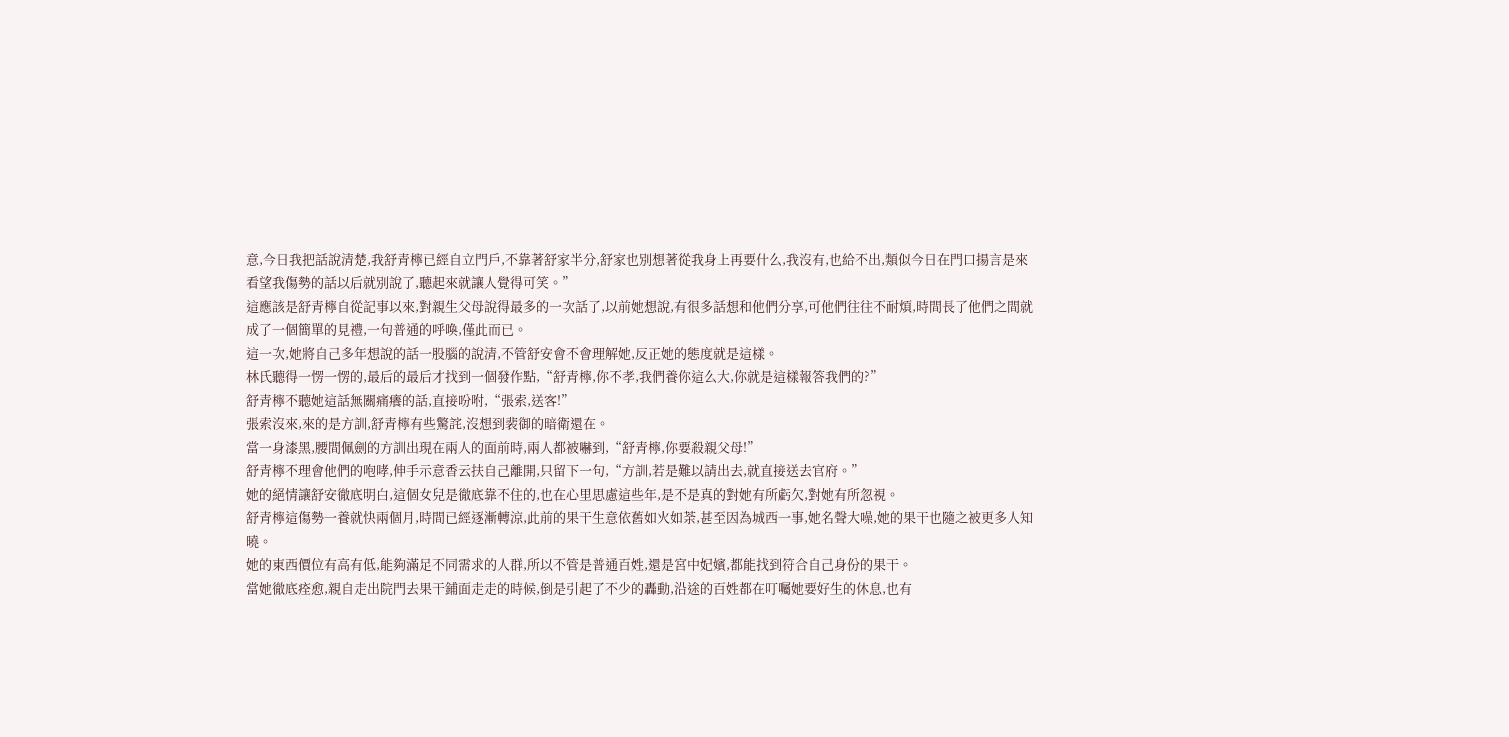意,今日我把話說清楚,我舒青檸已經自立門戶,不靠著舒家半分,舒家也別想著從我身上再要什么,我沒有,也給不出,類似今日在門口揚言是來看望我傷勢的話以后就別說了,聽起來就讓人覺得可笑。”
這應該是舒青檸自從記事以來,對親生父母說得最多的一次話了,以前她想說,有很多話想和他們分享,可他們往往不耐煩,時間長了他們之間就成了一個簡單的見禮,一句普通的呼喚,僅此而已。
這一次,她將自己多年想說的話一股腦的說清,不管舒安會不會理解她,反正她的態度就是這樣。
林氏聽得一愣一愣的,最后的最后才找到一個發作點,“舒青檸,你不孝,我們養你這么大,你就是這樣報答我們的?”
舒青檸不聽她這話無關痛癢的話,直接吩咐,“張索,送客!”
張索沒來,來的是方訓,舒青檸有些驚詫,沒想到裴御的暗衛還在。
當一身漆黑,腰間佩劍的方訓出現在兩人的面前時,兩人都被嚇到,“舒青檸,你要殺親父母!”
舒青檸不理會他們的咆哮,伸手示意香云扶自己離開,只留下一句,“方訓,若是難以請出去,就直接送去官府。”
她的絕情讓舒安徹底明白,這個女兒是徹底靠不住的,也在心里思慮這些年,是不是真的對她有所虧欠,對她有所忽視。
舒青檸這傷勢一養就快兩個月,時間已經逐漸轉涼,此前的果干生意依舊如火如荼,甚至因為城西一事,她名聲大噪,她的果干也隨之被更多人知曉。
她的東西價位有高有低,能夠滿足不同需求的人群,所以不管是普通百姓,還是宮中妃嬪,都能找到符合自己身份的果干。
當她徹底痊愈,親自走出院門去果干鋪面走走的時候,倒是引起了不少的轟動,沿途的百姓都在叮囑她要好生的休息,也有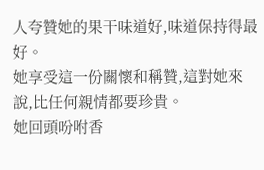人夸贊她的果干味道好,味道保持得最好。
她享受這一份關懷和稱贊,這對她來說,比任何親情都要珍貴。
她回頭吩咐香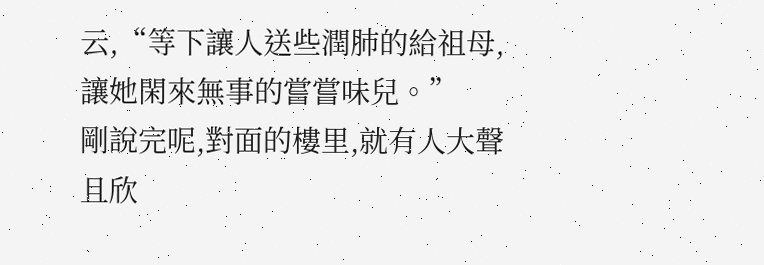云,“等下讓人送些潤肺的給祖母,讓她閑來無事的嘗嘗味兒。”
剛說完呢,對面的樓里,就有人大聲且欣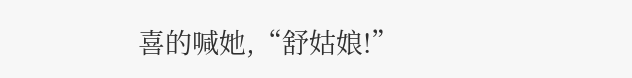喜的喊她,“舒姑娘!”